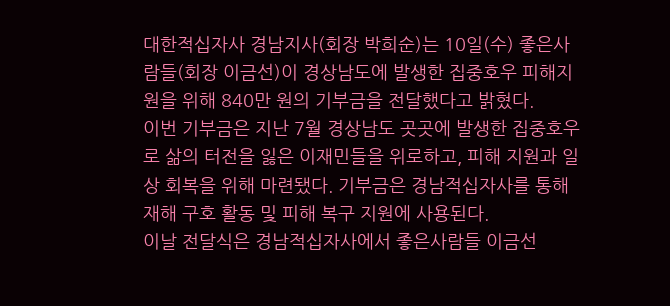대한적십자사 경남지사(회장 박희순)는 10일(수) 좋은사람들(회장 이금선)이 경상남도에 발생한 집중호우 피해지원을 위해 840만 원의 기부금을 전달했다고 밝혔다.
이번 기부금은 지난 7월 경상남도 곳곳에 발생한 집중호우로 삶의 터전을 잃은 이재민들을 위로하고, 피해 지원과 일상 회복을 위해 마련됐다. 기부금은 경남적십자사를 통해 재해 구호 활동 및 피해 복구 지원에 사용된다.
이날 전달식은 경남적십자사에서 좋은사람들 이금선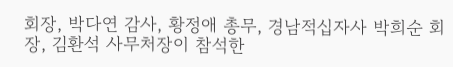회장, 박다연 감사, 황정애 총무, 경남적십자사 박희순 회장, 김환석 사무처장이 참석한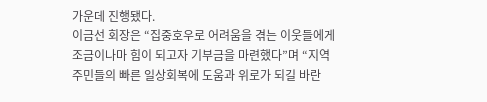가운데 진행됐다.
이금선 회장은 “집중호우로 어려움을 겪는 이웃들에게 조금이나마 힘이 되고자 기부금을 마련했다”며 “지역 주민들의 빠른 일상회복에 도움과 위로가 되길 바란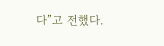다”고 전했다.